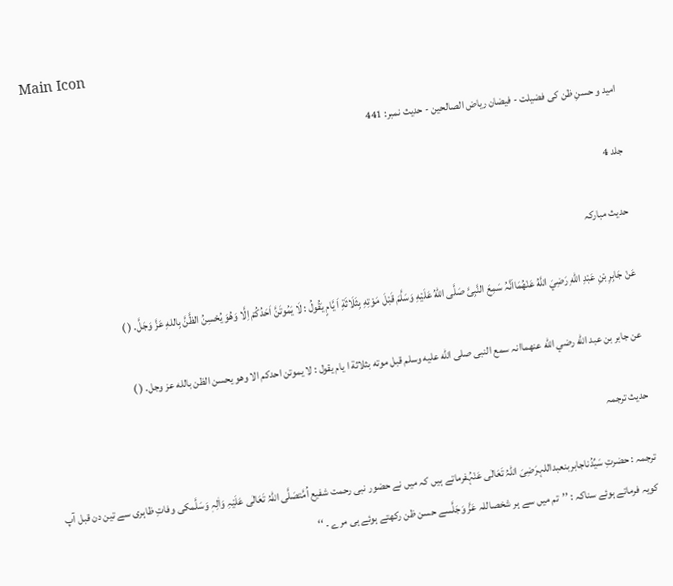Main Icon

امید و حسنِ ظن کی فضیلت - فیضان ریاض الصالحین - حدیث نمبر: 441

جلد 4

حدیث مبارکہ

عَنْ جَابِرِ بْنِ عَبْدِ اللهِ رَضِيَ اللَّهُ عَنْهُمَااَنَّہُ سَمِعَ النَّبِیَّ صَلَّى اللهُ عَلَيْهِ وَسَلَّمَ قَبْلَ مَوْتِهِ بِثَلَاثَةِ اَ يَّامٍ يَقُولُ : لَا يَمُوتَنَّ اَحَدُكُمْ اِلَّا وَهُوَ يُحْسِنُ الظَّنَّ بِاللهِ عَزَّ وَجَلَّ. ( )

عن جابر بن عبد الله رضي الله عنهماانہ سمع النبی صلى الله عليه وسلم قبل موته بثلاثة ا يام يقول : لا يموتن احدكم الا وهو يحسن الظن بالله عز وجل. ( )

حدیث ترجمہ

ترجمہ : حضرتِ سَیِّدُناجابربنعبداللہرَضِیَ اللہُ تَعَالٰی عَنْہُفرماتے ہیں کہ میں نے حضور نبی رحمت شفیع اُمَّتصَلَّی اللہُ تَعَالٰی عَلَیْہِ وَاٰلِہٖ وَسَلَّمکی وفاتِ ظاہری سے تین دن قبل آپ کویہ فرماتے ہوئے سناکہ : ’’تم میں سے ہر شخصاللہ عَزَّ وَجَلَّسے حسن ظن رکھتے ہوئے ہی مرے ۔ ‘‘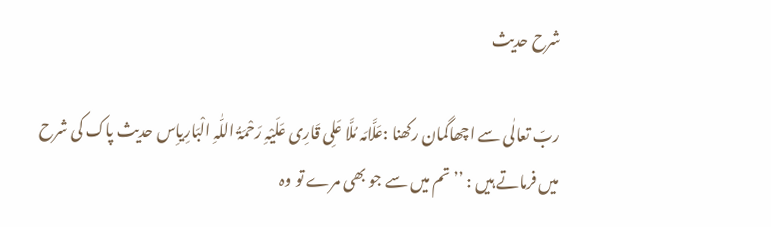شرح حدیث

ربّ تعالٰی سے اچھاگمان رکھنا :عَلَّامَہ مُلَّا عَلِی قَارِی عَلَیْہِ رَحْمَۃُ اللّٰہِ الْبَارِیاِس حدیث پاک کی شرح میں فرماتے ہیں : ’’تم میں سے جو بھی مرے تو وہ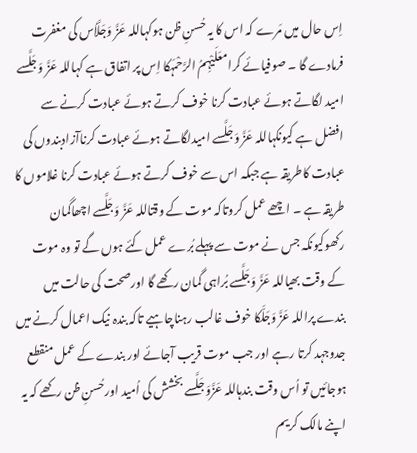اِس حال میں مَرے کہ اس کا یہ حُسنِ ظن ہوکہاللہ عَزَّ وَجَلَّاُس کی مغفرت فرمادے گا ۔ صوفیائے کرامعَلَیْہِمُ الرَّحْمَہکا اِس پر اتفاق ہے کہاللہ عَزَّ وَجَلَّسے امید لگاتے ہوئے عبادت کرنا خوف کرتے ہوئے عبادت کرنے سے افضل ہے کیونکہاللہ عَزَّ وَجَلَّسے امیدلگاتے ہوئے عبادت کرناآزادبندوں کی عبادت کاطریقہ ہے جبکہ اس سے خوف کرتے ہوئے عبادت کرنا غلاموں کا طریقہ ہے ۔ اچھے عمل کروتاکہ موت کے وقتاللہ عَزَّ وَجَلَّسے اچھاگمان رکھوکیونکہ جس نے موت سے پہلے بُرے عمل کئے ہوں گے تو وہ موت کے وقت بھیاللہ عَزَّ وَجَلَّسے بُراہی گمان رکھے گا اورصحت کی حالت میں بندے پراللہ عَزَّ وَجَلَّکا خوف غالب رہناچاہیے تاکہ بندہ نیک اعمال کرنے میں جدوجہد کرتا رہے اور جب موت قریب آجائے اور بندے کے عمل منقطع ہوجائیں تو اُس وقت بندہاللہ عَزَّوَجَلَّسے بخشش کی اُمید اورحُسنِ ظن رکھے کہ یہ اپنے مالک کریم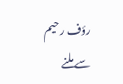رؤف رحیم سے ملنے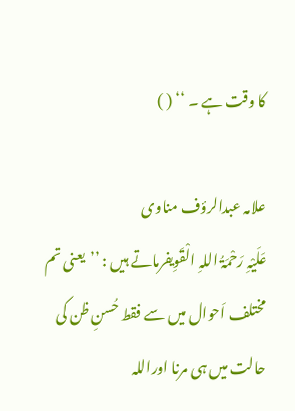کا وقت ہے ۔ ‘‘ ( )

علامہ عبدالرؤف مناوی
عَلَیْہِ رَحْمَۃُ اللہِ الْقَوِیفرماتے ہیں : ’’یعنی تم مختلف اَحوال میں سے فقط حُسنِ ظن کی حالت میں ہی مرنا اوراللہ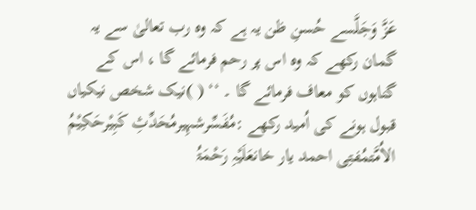عَزَّ وَجَلَّسے حُسنِ ظن یہ ہے کہ وہ رب تعالیٰ سے یہ گمان رکھے کہ وہ اس پر رحم فرمائے گا ، اس کے گناہوں کو معاف فرمائے گا ۔ ‘‘ ( )نیک شخص نیکیاں قبول ہونے کی اُمید رکھے :مُفَسِّرشہِیرمُحَدِّثِ کَبِیْرحَکِیْمُ الاُمَّتمُفتِی احمد یار خانعَلَیْہِ رَحْمَۃُ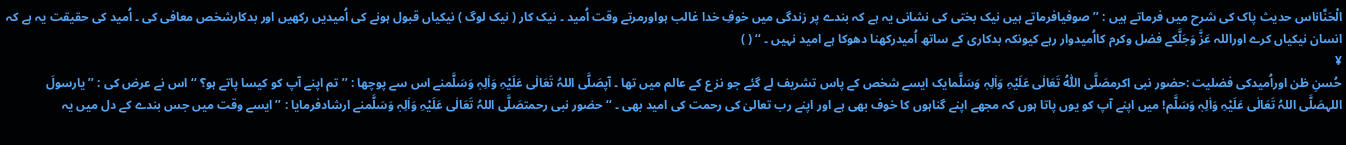الْحَنَّاناس حدیث پاک کی شرح میں فرماتے ہیں : ’’ صوفیافرماتے ہیں نیک بختی کی نشانی یہ ہے کہ بندے پر زندگی میں خوفِ خدا غالب ہواورمرتے وقت اُمید ۔ نیک کار ( نیک لوگ ) نیکیاں قبول ہونے کی اُمیدیں رکھیں اور بدکارشخص معافی کی ۔ اُمید کی حقیقت یہ ہے کہ انسان نیکیاں کرے اوراللہ عَزَّ وَجَلَّکے فضل وکرم کااُمیدوار رہے کیونکہ بدکاری کے ساتھ اُمیدرکھنا دھوکا ہے امید نہیں ۔ ‘‘ ( )
¥
حُسنِ ظن اوراُمیدکی فضلیت :حضور نبی اکرمصَلَّی اللّٰہُ تَعَالٰی عَلَیْہِ وَاٰلِہٖ وَسَلَّمايک ایسے شخص کے پاس تشريف لے گئے جو نز ع کے عالم میں تھا ۔ آپصَلَّی اللہُ تَعَالٰی عَلَیْہِ وَاٰلِہٖ وَسَلَّمنے اس سے پوچھا : ’’تم اپنے آپ کو کيسا پاتے ہو؟ ‘‘ اس نے عرض کی : ’’یارسولَ اللہصَلَّی اللہُ تَعَالٰی عَلَیْہِ وَاٰلِہٖ وَسَلَّم! میں اپنے آپ کو يوں پاتا ہوں کہ مجھے اپنے گناہوں کا خوف بھی ہے اور اپنے رب تعالیٰ کی رحمت کی اميد بھی ۔ ‘‘ حضور نبی رحمتصَلَّی اللہُ تَعَالٰی عَلَیْہِ وَاٰلِہٖ وَسَلَّمنے ارشادفرمايا : ’’ایسے وقت میں جس بندے کے دل میں یہ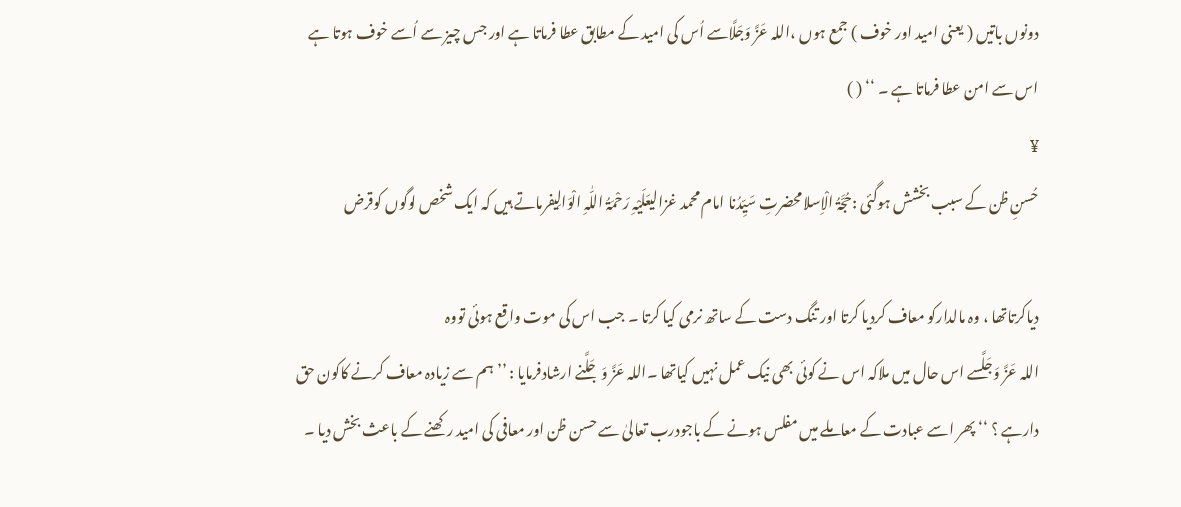دونوں باتيں ( یعنی اميد اور خوف ) جمع ہوں ،اللہ عَزَّ وَجَلَّاسے اُس کی اميد کے مطابق عطا فرماتا ہے اور جس چیز سے اُسے خوف ہوتا ہے اس سے امن عطا فرماتا ہے ۔ ‘‘ ( )
¥
حُسنِ ظن کے سبب بخشش ہوگئی :حُجَّۃُ الْاِسلامحضرتِ سَیِّدُنا امام محمد غزالیعَلَیْہِ رَحْمَۃُ اللّٰہِ الْوَالِیفرماتے ہیں کہ ایک شخص لوگوں کوقرض

دیاکرتاتھا ، وہ مالدارکو معاف کردیا کرتا اور تنگ دست کے ساتھ نرمی کیا کرتا ۔ جب اس کی موت واقع ہوئی تووہ
اللہ عَزَّ وَجَلَّسے اس حال میں ملاکہ اس نے کوئی بھی نیک عمل نہیں کیاتھا ۔اللہ عَزَّ وَجَلَّنے ارشادفرمایا : ’’ہم سے زیادہ معاف کرنے کاکون حق دارہے ؟ ‘‘ پھر اسے عبادت کے معاملے میں مفلس ہونے کے باجودرب تعالیٰ سے حسن ظن اور معافی کی امید رکھنے کے باعث بخش دیا ۔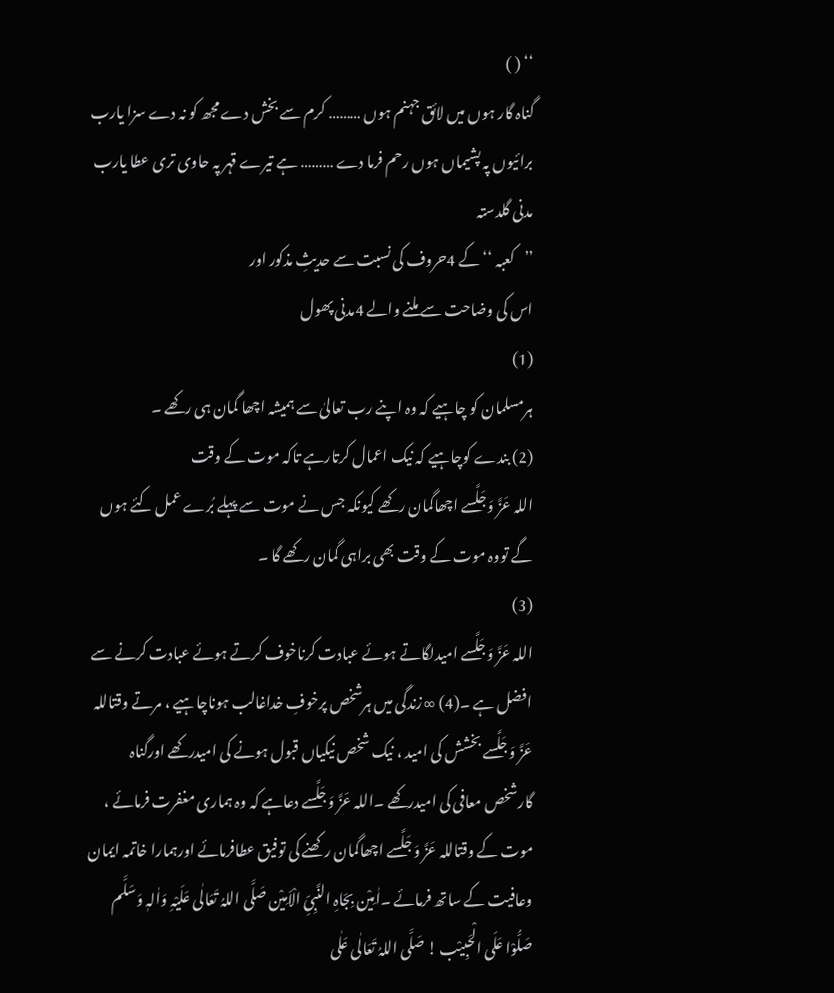‘‘ ( )
گناہ گار ہوں میں لائق جہنم ہوں ……… کرم سے بخش دے مجھ کو نہ دے سزا یارب
برائیوں پہ پشیماں ہوں رحم فرما دے ……… ہے تیرے قہر پہ حاوی تری عطا یارب
مدنی گلدستہ
’’کعبہ ‘‘ کے 4حروف کی نسبت سے حدیثِ مذکور اور
اس کی وضاحت سے ملنے والے 4مدنی پھول
(1)
ہرمسلمان کو چاہیے کہ وہ اپنے رب تعالیٰ سے ہمیشہ اچھا گمان ہی رکھے ۔
(2) بندے کوچاہیے کہ نیک اعمال کرتارہے تاکہ موت کے وقت
اللہ عَزَّ وَجَلَّسے اچھاگمان رکھے کیونکہ جس نے موت سے پہلے بُرے عمل کئے ہوں گے تووہ موت کے وقت بھی براہی گمان رکھے گا ۔
(3)
اللہ عَزَّ وَجَلَّسے امیدلگاتے ہوئے عبادت کرناخوف کرتے ہوئے عبادت کرنے سے افضل ہے ۔(4) ∞زندگی میں ہرشخص پرخوفِ خداغالب ہوناچاہیے ، مرتے وقتاللہ عَزَّ وَجَلَّسے بخشش کی امید ، نیک شخص نیکیاں قبول ہونے کی امیدرکھے اورگناہ گارشخص معافی کی امیدرکھے ۔اللہ عَزَّ وَجَلَّسے دعاہے کہ وہ ہماری مغفرت فرمائے ، موت کے وقتاللہ عَزَّ وَجَلَّسے اچھاگمان رکھنے کی توفیق عطافرمائے اورہمارا خاتمہ ایمان وعافیت کے ساتھ فرمائے ۔اٰمِیْن بِجَاہِ النَّبِیِّ الْاَمِیْن صَلَّی اللہُ تَعَالٰی عَلَیْہِ وَاٰلہٖ وَسَلَّم
صَلُّوْا عَلَی الْحَبِیْب ! صَلَّی اللہُ تَعَالٰی عَلٰی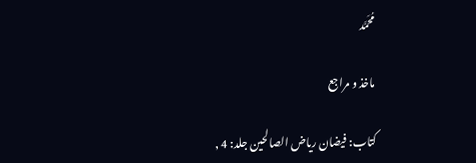مُحَمَّد

ماخذ و مراجع

کتاب: فیضان ریاض الصالحین جلد: 4 ,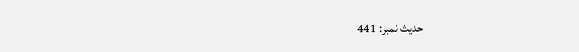حدیث نمبر: 441